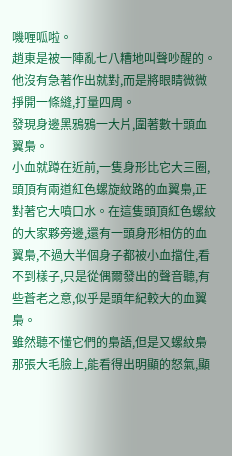嘰喱呱啦。
趙東是被一陣亂七八糟地叫聲吵醒的。
他沒有急著作出就對,而是將眼睛微微掙開一條縫,打量四周。
發現身邊黑鴉鴉一大片,圍著數十頭血翼梟。
小血就蹲在近前,一隻身形比它大三圈,頭頂有兩道紅色螺旋紋路的血翼梟,正對著它大噴口水。在這隻頭頂紅色螺紋的大家夥旁邊,還有一頭身形相仿的血翼梟,不過大半個身子都被小血擋住,看不到樣子,只是從偶爾發出的聲音聽,有些蒼老之意,似乎是頭年紀較大的血翼梟。
雖然聽不懂它們的梟語,但是又螺紋梟那張大毛臉上,能看得出明顯的怒氣,顯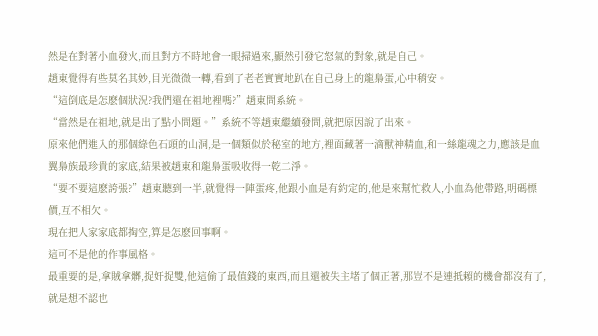然是在對著小血發火,而且對方不時地會一眼掃過來,顯然引發它怒氣的對象,就是自己。
趙東覺得有些莫名其妙,目光微微一轉,看到了老老實實地趴在自己身上的龍梟蛋,心中稍安。
“這倒底是怎麽個狀況?我們還在祖地裡嗎?”趙東問系統。
“當然是在祖地,就是出了點小問題。”系統不等趙東繼續發問,就把原因說了出來。
原來他們進入的那個綠色石頭的山洞,是一個類似於秘室的地方,裡面藏著一滴獸神精血,和一絲龍魂之力,應該是血翼梟族最珍貴的家底,結果被趙東和龍梟蛋吸收得一乾二淨。
“要不要這麽誇張?”趙東聽到一半,就覺得一陣蛋疼,他跟小血是有約定的,他是來幫忙救人,小血為他帶路,明碼標價,互不相欠。
現在把人家家底都掏空,算是怎麽回事啊。
這可不是他的作事風格。
最重要的是,拿賊拿髒,捉奸捉雙,他這偷了最值錢的東西,而且還被失主堵了個正著,那豈不是連抵賴的機會都沒有了,就是想不認也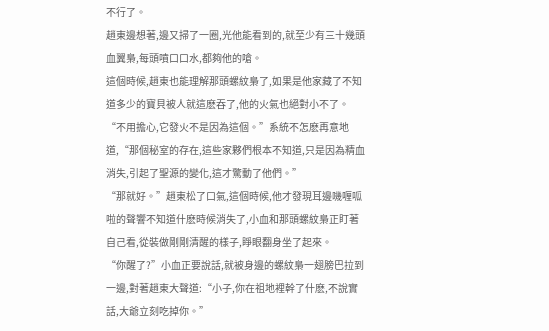不行了。
趙東邊想著,邊又掃了一圈,光他能看到的,就至少有三十幾頭血翼梟,每頭噴口口水,都夠他的嗆。
這個時候,趙東也能理解那頭螺紋梟了,如果是他家藏了不知道多少的寶貝被人就這麽吞了,他的火氣也絕對小不了。
“不用擔心,它發火不是因為這個。”系統不怎麽再意地道,“那個秘室的存在,這些家夥們根本不知道,只是因為精血消失,引起了聖源的變化,這才驚動了他們。”
“那就好。”趙東松了口氣,這個時候,他才發現耳邊嘰喱呱啦的聲響不知道什麽時候消失了,小血和那頭螺紋梟正盯著自己看,從裝做剛剛清醒的樣子,睜眼翻身坐了起來。
“你醒了?”小血正要說話,就被身邊的螺紋梟一翅膀巴拉到一邊,對著趙東大聲道:“小子,你在祖地裡幹了什麽,不說實話,大爺立刻吃掉你。”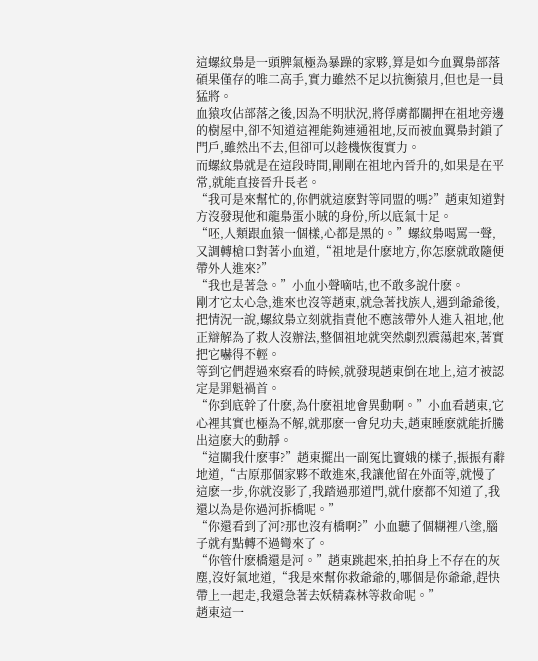這螺紋梟是一頭脾氣極為暴躁的家夥,算是如今血翼梟部落碩果僅存的唯二高手,實力雖然不足以抗衡猿月,但也是一員猛將。
血猿攻佔部落之後,因為不明狀況,將俘虜都關押在祖地旁邊的樹屋中,卻不知道這裡能夠連通祖地,反而被血翼梟封鎖了門戶,雖然出不去,但卻可以趁機恢復實力。
而螺紋梟就是在這段時間,剛剛在祖地內晉升的,如果是在平常,就能直接晉升長老。
“我可是來幫忙的,你們就這麽對等同盟的嗎?”趙東知道對方沒發現他和龍梟蛋小賊的身份,所以底氣十足。
“呸,人類跟血猿一個樣,心都是黑的。”螺紋梟喝罵一聲,又調轉槍口對著小血道,“祖地是什麽地方,你怎麽就敢隨便帶外人進來?”
“我也是著急。”小血小聲嘀咕,也不敢多說什麽。
剛才它太心急,進來也沒等趙東,就急著找族人,遇到爺爺後,把情況一說,螺紋梟立刻就指責他不應該帶外人進入祖地,他正辯解為了救人沒辦法,整個祖地就突然劇烈震蕩起來,著實把它嚇得不輕。
等到它們趕過來察看的時候,就發現趙東倒在地上,這才被認定是罪魁禍首。
“你到底幹了什麽,為什麽祖地會異動啊。”小血看趙東,它心裡其實也極為不解,就那麽一會兒功夫,趙東睡麽就能折騰出這麽大的動靜。
“這關我什麽事?”趙東擺出一副冤比竇娥的樣子,振振有辭地道,“古原那個家夥不敢進來,我讓他留在外面等,就慢了這麽一步,你就沒影了,我踏過那道門,就什麽都不知道了,我還以為是你過河拆橋呢。”
“你還看到了河?那也沒有橋啊?”小血聽了個糊裡八塗,腦子就有點轉不過彎來了。
“你管什麽橋還是河。”趙東跳起來,拍拍身上不存在的灰塵,沒好氣地道,“我是來幫你救爺爺的,哪個是你爺爺,趕快帶上一起走,我還急著去妖精森林等救命呢。”
趙東這一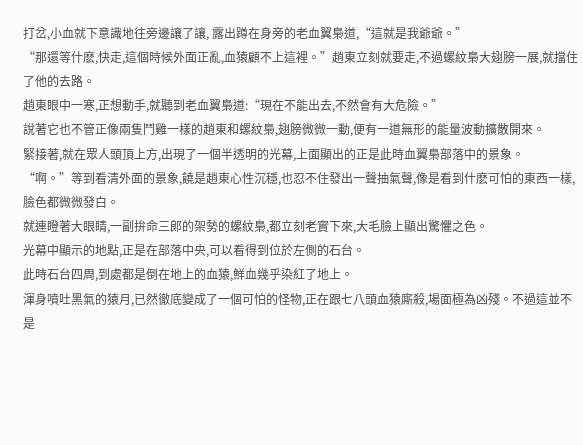打岔,小血就下意識地往旁邊讓了讓, 露出蹲在身旁的老血翼梟道,“這就是我爺爺。”
“那還等什麽,快走,這個時候外面正亂,血猿顧不上這裡。”趙東立刻就要走,不過螺紋梟大翅膀一展,就擋住了他的去路。
趙東眼中一寒,正想動手,就聽到老血翼梟道:“現在不能出去,不然會有大危險。”
說著它也不管正像兩隻鬥雞一樣的趙東和螺紋梟,翅膀微微一動,便有一道無形的能量波動擴散開來。
緊接著,就在眾人頭頂上方,出現了一個半透明的光幕,上面顯出的正是此時血翼梟部落中的景象。
“啊。”等到看清外面的景象,饒是趙東心性沉穩,也忍不住發出一聲抽氣聲,像是看到什麽可怕的東西一樣,臉色都微微發白。
就連瞪著大眼睛,一副拚命三郞的架勢的螺紋梟,都立刻老實下來,大毛臉上顯出驚懼之色。
光幕中顯示的地點,正是在部落中央,可以看得到位於左側的石台。
此時石台四周,到處都是倒在地上的血猿,鮮血幾乎染紅了地上。
渾身噴吐黑氣的猿月,已然徹底變成了一個可怕的怪物,正在跟七八頭血猿廝殺,場面極為凶殘。不過這並不是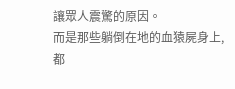讓眾人震驚的原因。
而是那些躺倒在地的血猿屍身上,都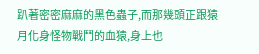趴著密密麻麻的黑色蟲子,而那幾頭正跟猿月化身怪物戰鬥的血猿,身上也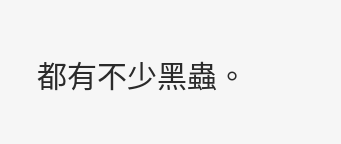都有不少黑蟲。